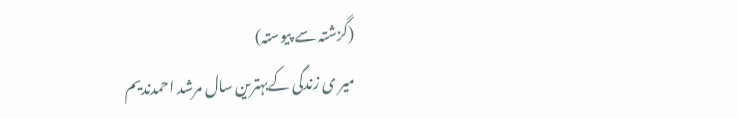(گزشتہ سے پیوستہ)
میر ی زندگی کےبہترین سال مرشد احمدندیم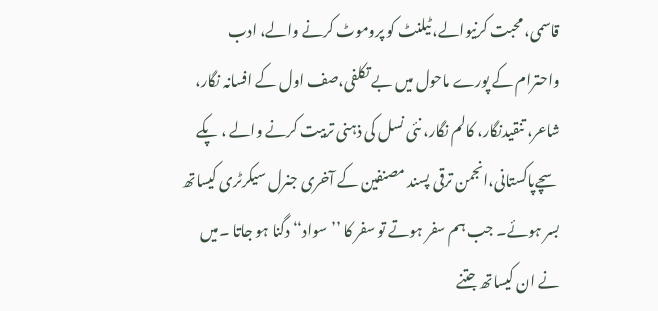قاسمی، محبت کرنیوالے، ٹیلنٹ کو پروموٹ کرنے والے، ادب واحترام کے پورے ماحول میں بے تکلفی،صف اول کے افسانہ نگار، شاعر، تنقیدنگار، کالم نگار، نئی نسل کی ذہنی تربیت کرنے والے ، پکے سچےپاکستانی،انجمن ترقی پسند مصنفین کے آخری جنرل سیکرٹری کیساتھ بسر ہوئے۔ جب ہم سفر ہوتے تو سفر کا ’’سواد‘‘ دگنا ہو جاتا ۔میں نے ان کیساتھ جتنے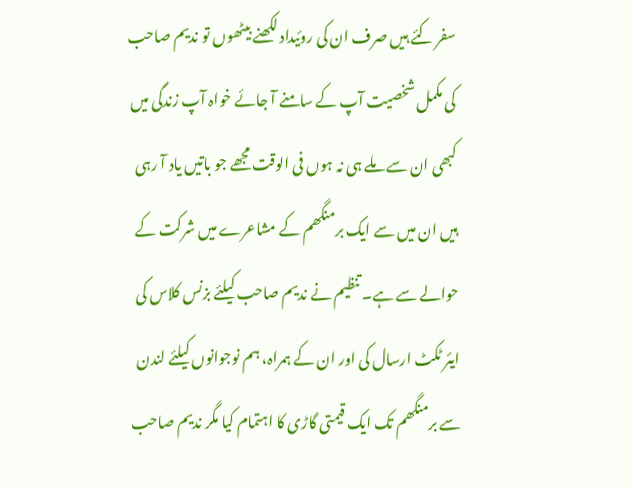سفر کئے ہیں صرف ان کی روئیداد لکھنے بیٹھوں تو ندیم صاحب کی مکمل شخصیت آپ کے سامنے آ جائے خواہ آپ زندگی میں کبھی ان سے ملے ہی نہ ہوں فی الوقت مجھے جو باتیں یاد آ رہی ہیں ان میں سے ایک برمنگھم کے مشاعرے میں شرکت کے حوالے سے ہے۔ تنظیم نے ندیم صاحب کیلئے بزنس کلاس کی ایئر ٹکٹ ارسال کی اور ان کے ہمراہ، ہم نوجوانوں کیلئے لندن سے برمنگھم تک ایک قیمتی گاڑی کا اہتمام کیا مگر ندیم صاحب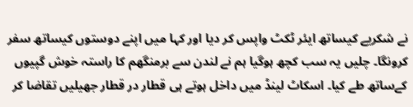نے شکریے کیساتھ ایئر ٹکٹ واپس کر دیا اور کہا میں اپنے دوستوں کیساتھ سفر کرونگا۔ چلیں یہ سب کچھ ہوگیا ہم نے لندن سے برمنگھم کا راستہ خوش گپیوں کےساتھ طے کیا۔ اسکاٹ لینڈ میں داخل ہوتے ہی قطار در قطار جھیلیں تقاضا کر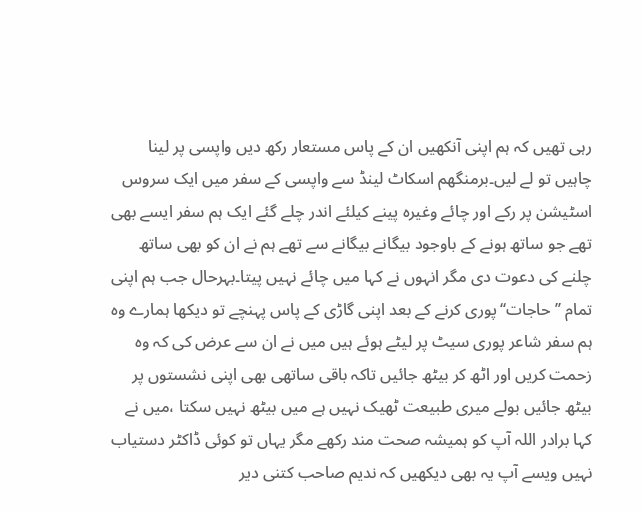رہی تھیں کہ ہم اپنی آنکھیں ان کے پاس مستعار رکھ دیں واپسی پر لینا چاہیں تو لے لیں۔برمنگھم اسکاٹ لینڈ سے واپسی کے سفر میں ایک سروس اسٹیشن پر رکے اور چائے وغیرہ پینے کیلئے اندر چلے گئے ایک ہم سفر ایسے بھی تھے جو ساتھ ہونے کے باوجود بیگانے بیگانے سے تھے ہم نے ان کو بھی ساتھ چلنے کی دعوت دی مگر انہوں نے کہا میں چائے نہیں پیتا۔بہرحال جب ہم اپنی تمام ’’حاجات‘‘پوری کرنے کے بعد اپنی گاڑی کے پاس پہنچے تو دیکھا ہمارے وہ ہم سفر شاعر پوری سیٹ پر لیٹے ہوئے ہیں میں نے ان سے عرض کی کہ وہ زحمت کریں اور اٹھ کر بیٹھ جائیں تاکہ باقی ساتھی بھی اپنی نشستوں پر بیٹھ جائیں بولے میری طبیعت ٹھیک نہیں ہے میں بیٹھ نہیں سکتا ،میں نے کہا برادر اللہ آپ کو ہمیشہ صحت مند رکھے مگر یہاں تو کوئی ڈاکٹر دستیاب نہیں ویسے آپ یہ بھی دیکھیں کہ ندیم صاحب کتنی دیر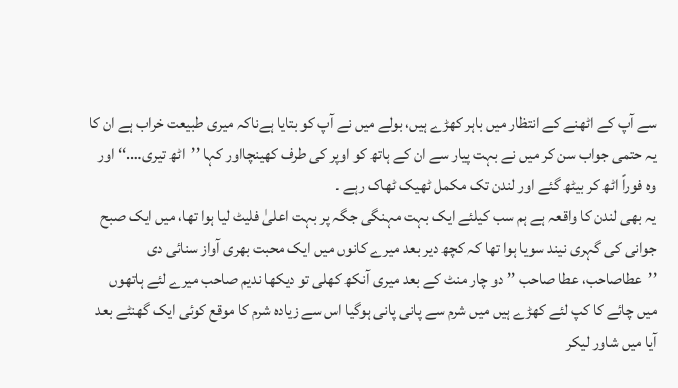سے آپ کے اٹھنے کے انتظار میں باہر کھڑے ہیں، بولے میں نے آپ کو بتایا ہےناکہ میری طبیعت خراب ہے ان کا یہ حتمی جواب سن کر میں نے بہت پیار سے ان کے ہاتھ کو اوپر کی طرف کھینچااور کہا ’’اٹھ تیری….‘‘ اور وہ فوراً اٹھ کر بیٹھ گئے اور لندن تک مکمل ٹھیک ٹھاک رہے ۔
یہ بھی لندن کا واقعہ ہے ہم سب کیلئے ایک بہت مہنگی جگہ پر بہت اعلیٰ فلیٹ لیا ہوا تھا، میں ایک صبح جوانی کی گہری نیند سویا ہوا تھا کہ کچھ دیر بعد میرے کانوں میں ایک محبت بھری آواز سنائی دی ’’عطاصاحب، عطا صاحب ’’ دو چار منٹ کے بعد میری آنکھ کھلی تو دیکھا ندیم صاحب میرے لئے ہاتھوں میں چائے کا کپ لئے کھڑے ہیں میں شرم سے پانی پانی ہوگیا اس سے زیادہ شرم کا موقع کوئی ایک گھنٹے بعد آیا میں شاور لیکر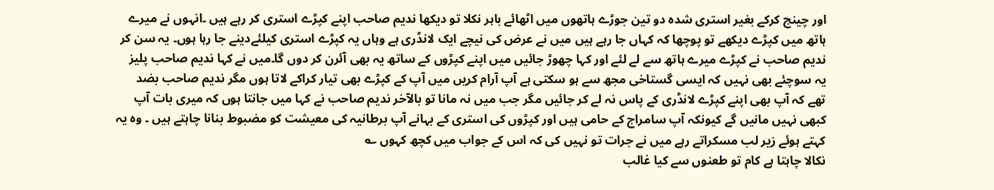اور چینج کرکے بغیر استری شدہ دو تین جوڑے ہاتھوں میں اٹھائے باہر نکلا تو دیکھا ندیم صاحب اپنے کپڑے استری کر رہے ہیں ۔انہوں نے میرے ہاتھ میں کپڑے دیکھے تو پوچھا کہ کہاں جا رہے ہیں میں نے عرض کی نیچے ایک لانڈری ہے وہاں یہ کپڑے استری کیلئےدینے جا رہا ہوں۔ یہ سن کر ندیم صاحب نے کپڑے میرے ہاتھ سے لے لئے اور کہا چھوڑ جائیں میں اپنے کپڑوں کے ساتھ یہ بھی آئرن کر دوں گا۔میں نے کہا ندیم صاحب پلیز یہ سوچئے بھی نہیں کہ ایسی گستاخی مجھ سے ہو سکتی ہے آپ آرام کریں میں آپ کے کپڑے بھی تیار کراکے لاتا ہوں مگر ندیم صاحب بضد تھے کہ آپ بھی اپنے کپڑے لانڈری کے پاس نہ لے کر جائیں مگر جب میں نہ مانا تو بالآخر ندیم صاحب نے کہا میں جانتا ہوں کہ میری بات آپ کبھی نہیں مانیں گے کیونکہ آپ سامراج کے حامی ہیں اور کپڑوں کی استری کے بہانے آپ برطانیہ کی معیشت کو مضبوط بنانا چاہتے ہیں ۔ وہ یہ کہتے ہوئے زیر لب مسکراتے رہے میں نے جرات تو نہیں کی کہ اس کے جواب میں کچھ کہوں ؎
نکالا چاہتا ہے کام تو طعنوں سے کیا غالب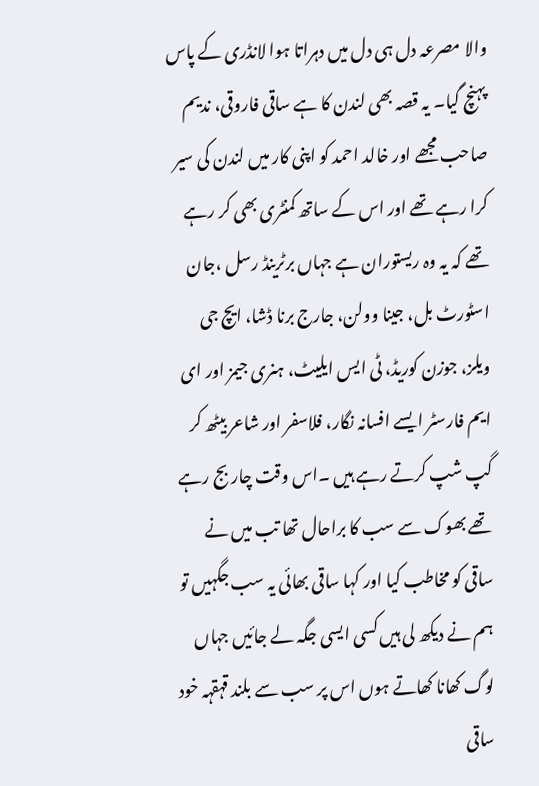والا مصرعہ دل ہی دل میں دہراتا ہوا لانڈری کے پاس پہنچ گیا۔ یہ قصہ بھی لندن کا ہے ساقی فاروقی، ندیم صاحب مجھے اور خالد احمد کو اپنی کار میں لندن کی سیر کرا رہے تھے اور اس کے ساتھ کمنٹری بھی کر رہے تھے کہ یہ وہ ریستوران ہے جہاں برٹرینڈ رسل ،جان اسٹورٹ بل، جینا وولن، جارج برنا ڈشا، ایچ جی ویلز، جوزن کوریڈ، ٹی ایس ایلیٹ، ہنری جیمز اور ای ایم فارسٹر ایسے افسانہ نگار، فلاسفر اور شاعر بیٹھ کر گپ شپ کرتے رہے ہیں ۔اس وقت چار بج رہے تھے بھوک سے سب کا براحال تھا تب میں نے ساقی کو مخاطب کیا اور کہا ساقی بھائی یہ سب جگہیں تو ہم نے دیکھ لی ہیں کسی ایسی جگہ لے جائیں جہاں لوگ کھانا کھاتے ہوں اس پر سب سے بلند قہقہہ خود ساقی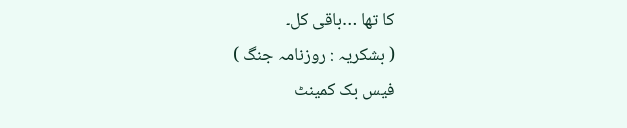کا تھا …باقی کل۔
( بشکریہ : روزنامہ جنگ )
فیس بک کمینٹ